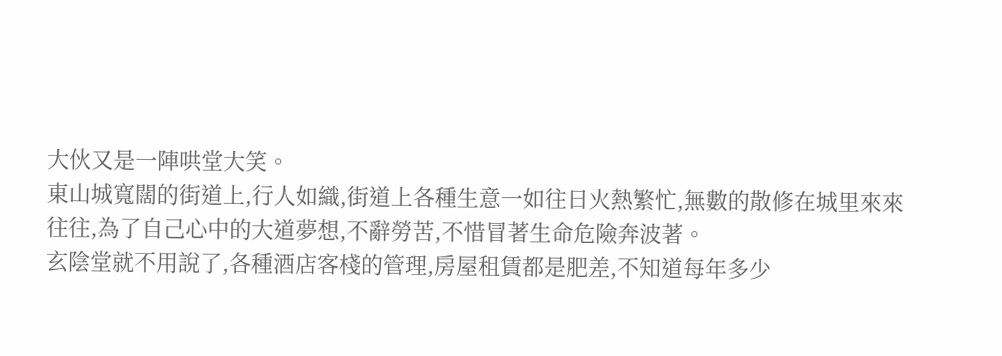大伙又是一陣哄堂大笑。
東山城寬闊的街道上,行人如織,街道上各種生意一如往日火熱繁忙,無數的散修在城里來來往往,為了自己心中的大道夢想,不辭勞苦,不惜冒著生命危險奔波著。
玄陰堂就不用說了,各種酒店客棧的管理,房屋租賃都是肥差,不知道每年多少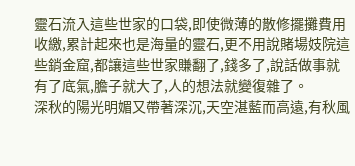靈石流入這些世家的口袋,即使微薄的散修擺攤費用收繳,累計起來也是海量的靈石,更不用說賭場妓院這些銷金窟,都讓這些世家賺翻了,錢多了,說話做事就有了底氣,膽子就大了,人的想法就變復雜了。
深秋的陽光明媚又帶著深沉,天空湛藍而高遠,有秋風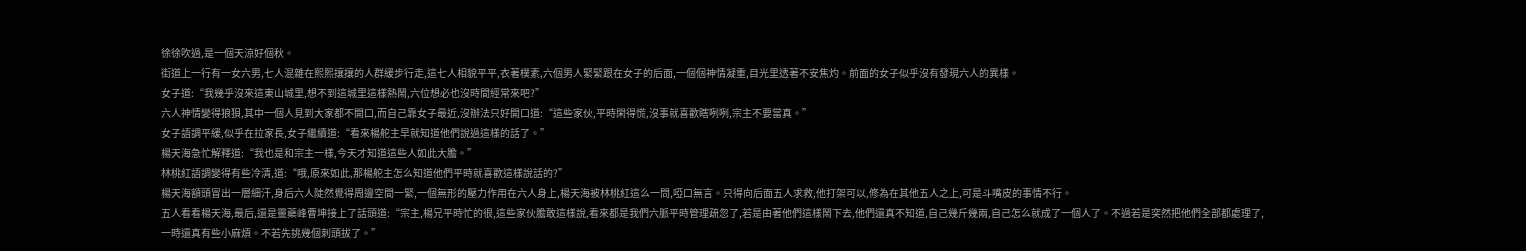徐徐吹過,是一個天涼好個秋。
街道上一行有一女六男,七人混雜在熙熙攘攘的人群緩步行走,這七人相貌平平,衣著樸素,六個男人緊緊跟在女子的后面,一個個神情凝重,目光里透著不安焦灼。前面的女子似乎沒有發現六人的異樣。
女子道:“我幾乎沒來這東山城里,想不到這城里這樣熱鬧,六位想必也沒時間經常來吧?”
六人神情變得狼狽,其中一個人見到大家都不開口,而自己靠女子最近,沒辦法只好開口道:“這些家伙,平時閑得慌,沒事就喜歡瞎咧咧,宗主不要當真。”
女子語調平緩,似乎在拉家長,女子繼續道:“看來楊舵主早就知道他們說過這樣的話了。”
楊天海急忙解釋道:“我也是和宗主一樣,今天才知道這些人如此大膽。”
林桃紅語調變得有些冷清,道:“哦,原來如此,那楊舵主怎么知道他們平時就喜歡這樣說話的?”
楊天海額頭冒出一層細汗,身后六人陡然覺得周邊空間一緊,一個無形的壓力作用在六人身上,楊天海被林桃紅這么一問,啞口無言。只得向后面五人求救,他打架可以,修為在其他五人之上,可是斗嘴皮的事情不行。
五人看看楊天海,最后,還是靈藥峰曹坤接上了話頭道:“宗主,楊兄平時忙的很,這些家伙膽敢這樣說,看來都是我們六脈平時管理疏忽了,若是由著他們這樣鬧下去,他們還真不知道,自己幾斤幾兩,自己怎么就成了一個人了。不過若是突然把他們全部都處理了,一時還真有些小麻煩。不若先挑幾個刺頭拔了。”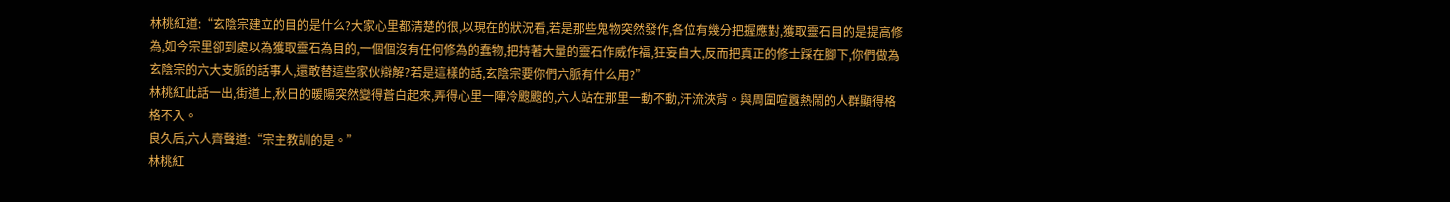林桃紅道:“玄陰宗建立的目的是什么?大家心里都清楚的很,以現在的狀況看,若是那些鬼物突然發作,各位有幾分把握應對,獲取靈石目的是提高修為,如今宗里卻到處以為獲取靈石為目的,一個個沒有任何修為的蠢物,把持著大量的靈石作威作福,狂妄自大,反而把真正的修士踩在腳下,你們做為玄陰宗的六大支脈的話事人,還敢替這些家伙辯解?若是這樣的話,玄陰宗要你們六脈有什么用?”
林桃紅此話一出,街道上,秋日的暖陽突然變得蒼白起來,弄得心里一陣冷颼颼的,六人站在那里一動不動,汗流浹背。與周圍喧囂熱鬧的人群顯得格格不入。
良久后,六人齊聲道:“宗主教訓的是。”
林桃紅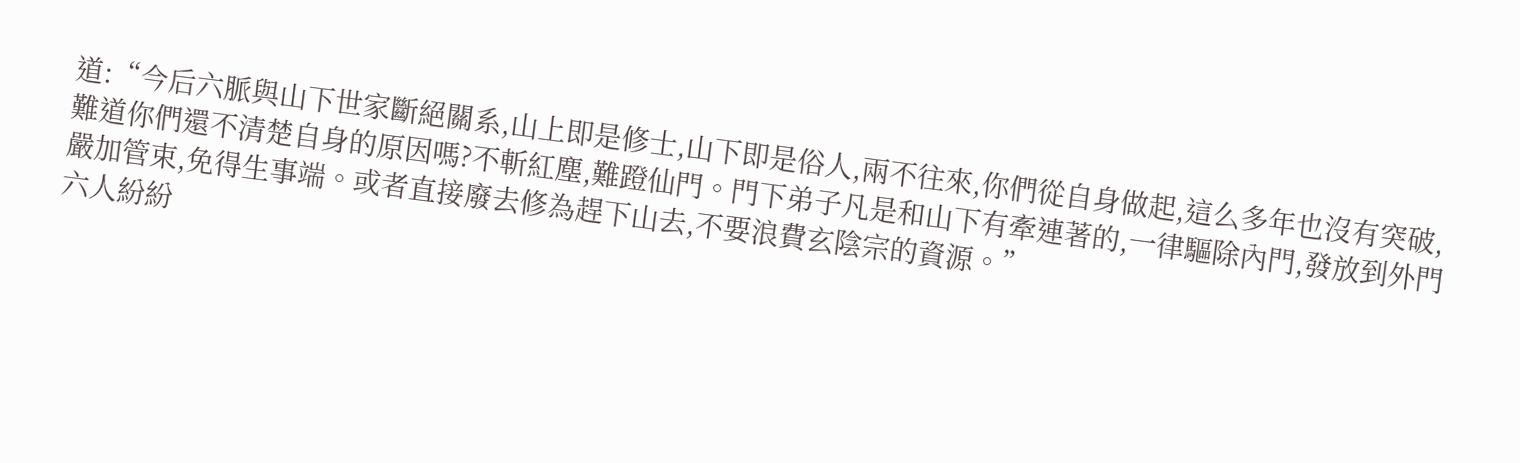道:“今后六脈與山下世家斷絕關系,山上即是修士,山下即是俗人,兩不往來,你們從自身做起,這么多年也沒有突破,難道你們還不清楚自身的原因嗎?不斬紅塵,難蹬仙門。門下弟子凡是和山下有牽連著的,一律驅除內門,發放到外門嚴加管束,免得生事端。或者直接廢去修為趕下山去,不要浪費玄陰宗的資源。”
六人紛紛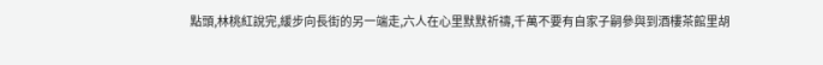點頭,林桃紅說完,緩步向長街的另一端走,六人在心里默默祈禱,千萬不要有自家子嗣參與到酒樓茶館里胡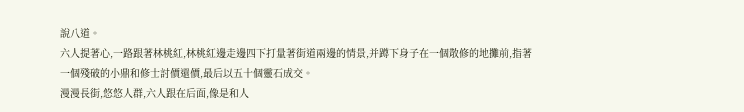說八道。
六人提著心,一路跟著林桃紅,林桃紅邊走邊四下打量著街道兩邊的情景,并蹲下身子在一個散修的地攤前,指著一個殘破的小鼎和修士討價還價,最后以五十個靈石成交。
漫漫長街,悠悠人群,六人跟在后面,像是和人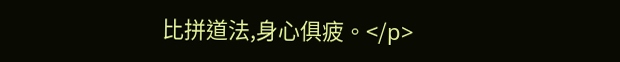比拼道法,身心俱疲。</p>